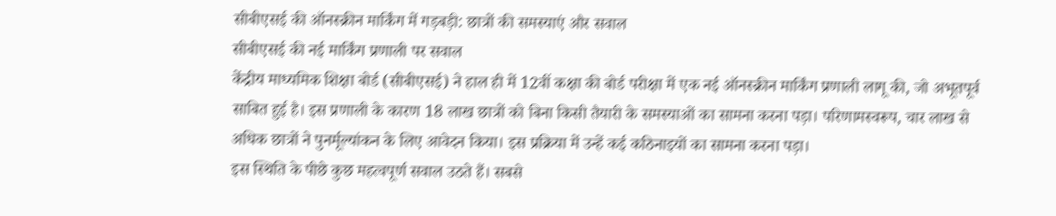सीबीएसई की ऑनस्क्रीन मार्किंग में गड़बड़ी: छात्रों की समस्याएं और सवाल
सीबीएसई की नई मार्किंग प्रणाली पर सवाल
केंद्रीय माध्यमिक शिक्षा बोर्ड (सीबीएसई) ने हाल ही में 12वीं कक्षा की बोर्ड परीक्षा में एक नई ऑनस्क्रीन मार्किंग प्रणाली लागू की, जो अभूतपूर्व साबित हुई है। इस प्रणाली के कारण 18 लाख छात्रों को बिना किसी तैयारी के समस्याओं का सामना करना पड़ा। परिणामस्वरूप, चार लाख से अधिक छात्रों ने पुनर्मूल्यांकन के लिए आवेदन किया। इस प्रक्रिया में उन्हें कई कठिनाइयों का सामना करना पड़ा।
इस स्थिति के पीछे कुछ महत्वपूर्ण सवाल उठते हैं। सबसे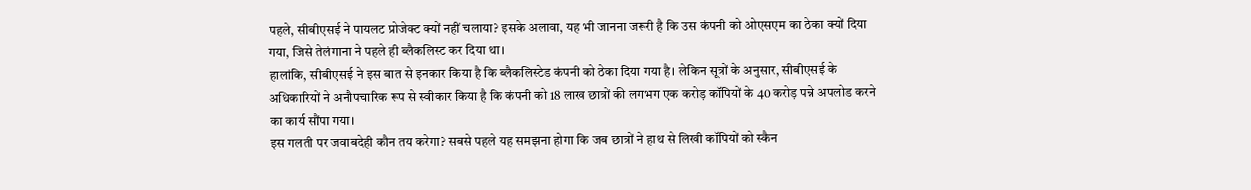पहले, सीबीएसई ने पायलट प्रोजेक्ट क्यों नहीं चलाया? इसके अलावा, यह भी जानना जरूरी है कि उस कंपनी को ओएसएम का ठेका क्यों दिया गया, जिसे तेलंगाना ने पहले ही ब्लैकलिस्ट कर दिया था।
हालांकि, सीबीएसई ने इस बात से इनकार किया है कि ब्लैकलिस्टेड कंपनी को ठेका दिया गया है। लेकिन सूत्रों के अनुसार, सीबीएसई के अधिकारियों ने अनौपचारिक रूप से स्वीकार किया है कि कंपनी को 18 लाख छात्रों की लगभग एक करोड़ कॉपियों के 40 करोड़ पन्ने अपलोड करने का कार्य सौंपा गया।
इस गलती पर जवाबदेही कौन तय करेगा? सबसे पहले यह समझना होगा कि जब छात्रों ने हाथ से लिखी कॉपियों को स्कैन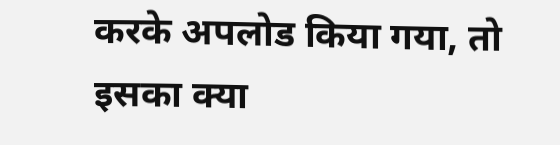करके अपलोड किया गया, तो इसका क्या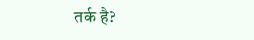तर्क है?